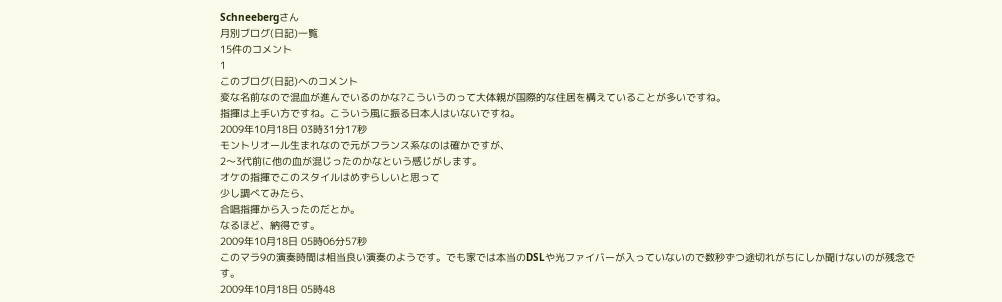Schneebergさん
月別ブログ(日記)一覧
15件のコメント
1
このブログ(日記)へのコメント
変な名前なので混血が進んでいるのかな?こういうのって大体親が国際的な住居を構えていることが多いですね。
指揮は上手い方ですね。こういう風に振る日本人はいないですね。
2009年10月18日 03時31分17秒
モントリオール生まれなので元がフランス系なのは確かですが、
2〜3代前に他の血が混じったのかなという感じがします。
オケの指揮でこのスタイルはめずらしいと思って
少し調べてみたら、
合唱指揮から入ったのだとか。
なるほど、納得です。
2009年10月18日 05時06分57秒
このマラ9の演奏時間は相当良い演奏のようです。でも家では本当のDSLや光ファイバーが入っていないので数秒ずつ途切れがちにしか聞けないのが残念です。
2009年10月18日 05時48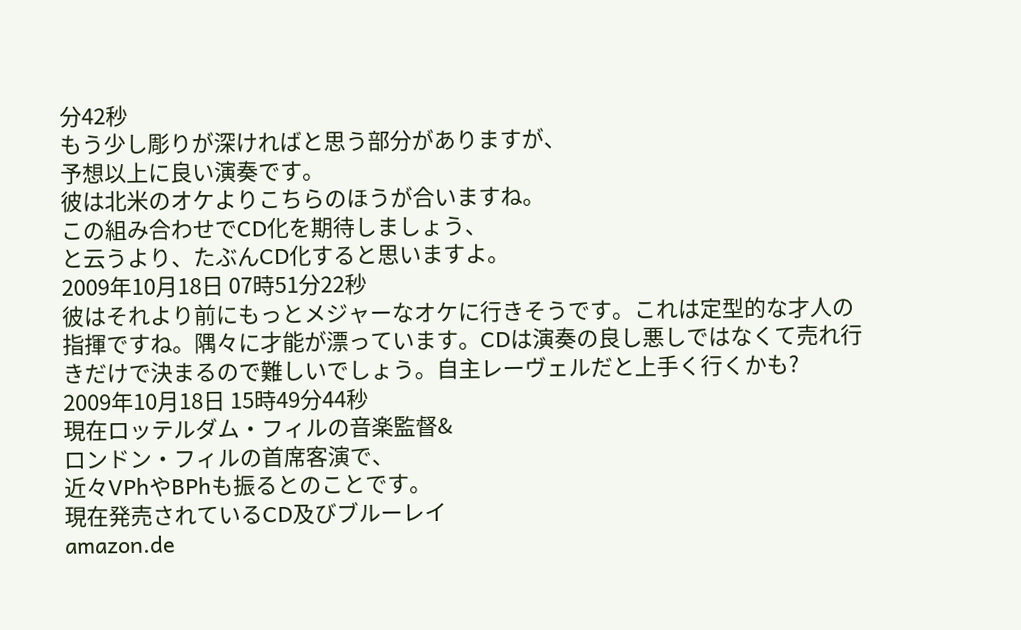分42秒
もう少し彫りが深ければと思う部分がありますが、
予想以上に良い演奏です。
彼は北米のオケよりこちらのほうが合いますね。
この組み合わせでCD化を期待しましょう、
と云うより、たぶんCD化すると思いますよ。
2009年10月18日 07時51分22秒
彼はそれより前にもっとメジャーなオケに行きそうです。これは定型的な才人の指揮ですね。隅々に才能が漂っています。CDは演奏の良し悪しではなくて売れ行きだけで決まるので難しいでしょう。自主レーヴェルだと上手く行くかも?
2009年10月18日 15時49分44秒
現在ロッテルダム・フィルの音楽監督&
ロンドン・フィルの首席客演で、
近々VPhやBPhも振るとのことです。
現在発売されているCD及びブルーレイ
amazon.de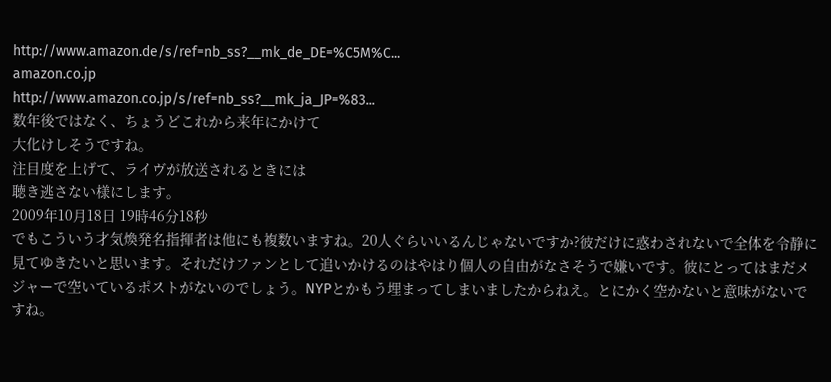http://www.amazon.de/s/ref=nb_ss?__mk_de_DE=%C5M%C...
amazon.co.jp
http://www.amazon.co.jp/s/ref=nb_ss?__mk_ja_JP=%83...
数年後ではなく、ちょうどこれから来年にかけて
大化けしそうですね。
注目度を上げて、ライヴが放送されるときには
聴き逃さない様にします。
2009年10月18日 19時46分18秒
でもこういう才気煥発名指揮者は他にも複数いますね。20人ぐらいいるんじゃないですか?彼だけに惑わされないで全体を令静に見てゆきたいと思います。それだけファンとして追いかけるのはやはり個人の自由がなさそうで嫌いです。彼にとってはまだメジャーで空いているポストがないのでしょう。NYPとかもう埋まってしまいましたからねえ。とにかく空かないと意味がないですね。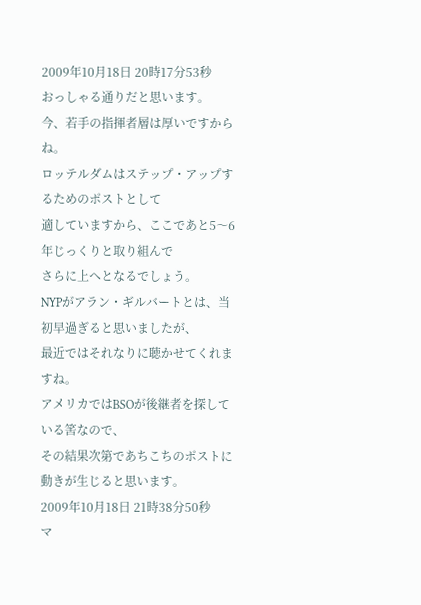2009年10月18日 20時17分53秒
おっしゃる通りだと思います。
今、若手の指揮者層は厚いですからね。
ロッテルダムはステップ・アップするためのポストとして
適していますから、ここであと5〜6年じっくりと取り組んで
さらに上へとなるでしょう。
NYPがアラン・ギルバートとは、当初早過ぎると思いましたが、
最近ではそれなりに聴かせてくれますね。
アメリカではBSOが後継者を探している筈なので、
その結果次第であちこちのポストに
動きが生じると思います。
2009年10月18日 21時38分50秒
マ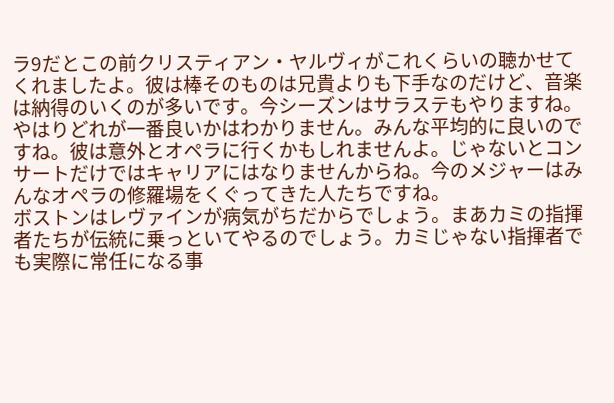ラ9だとこの前クリスティアン・ヤルヴィがこれくらいの聴かせてくれましたよ。彼は棒そのものは兄貴よりも下手なのだけど、音楽は納得のいくのが多いです。今シーズンはサラステもやりますね。やはりどれが一番良いかはわかりません。みんな平均的に良いのですね。彼は意外とオペラに行くかもしれませんよ。じゃないとコンサートだけではキャリアにはなりませんからね。今のメジャーはみんなオペラの修羅場をくぐってきた人たちですね。
ボストンはレヴァインが病気がちだからでしょう。まあカミの指揮者たちが伝統に乗っといてやるのでしょう。カミじゃない指揮者でも実際に常任になる事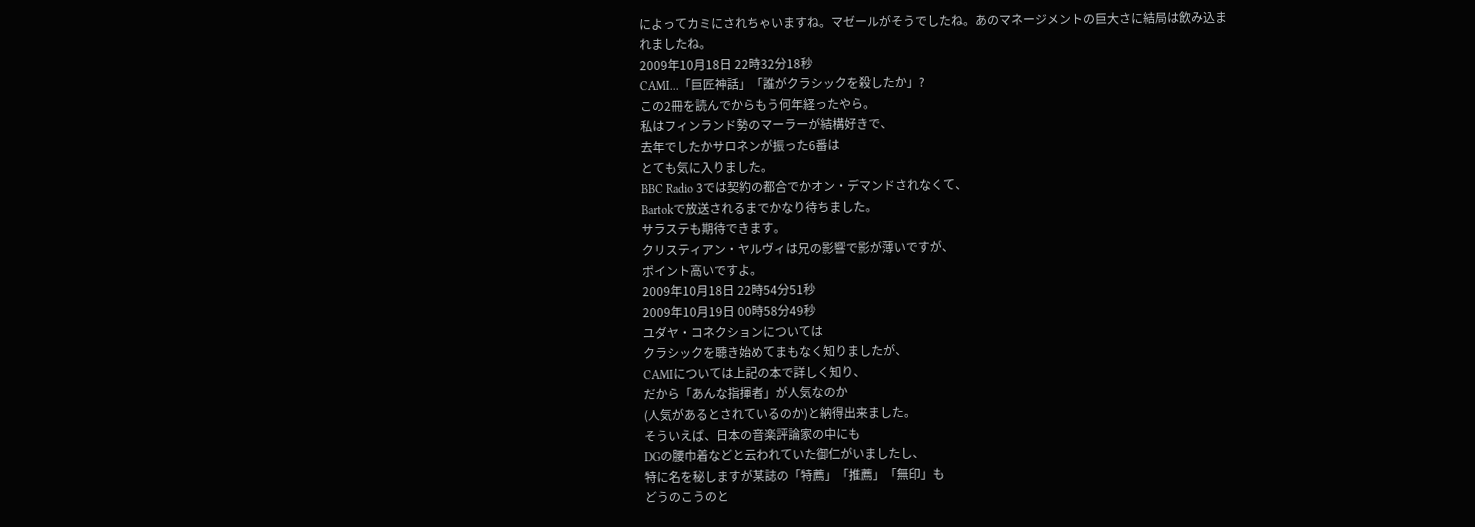によってカミにされちゃいますね。マゼールがそうでしたね。あのマネージメントの巨大さに結局は飲み込まれましたね。
2009年10月18日 22時32分18秒
CAMI...「巨匠神話」「誰がクラシックを殺したか」?
この2冊を読んでからもう何年経ったやら。
私はフィンランド勢のマーラーが結構好きで、
去年でしたかサロネンが振った6番は
とても気に入りました。
BBC Radio 3では契約の都合でかオン・デマンドされなくて、
Bartokで放送されるまでかなり待ちました。
サラステも期待できます。
クリスティアン・ヤルヴィは兄の影響で影が薄いですが、
ポイント高いですよ。
2009年10月18日 22時54分51秒
2009年10月19日 00時58分49秒
ユダヤ・コネクションについては
クラシックを聴き始めてまもなく知りましたが、
CAMIについては上記の本で詳しく知り、
だから「あんな指揮者」が人気なのか
(人気があるとされているのか)と納得出来ました。
そういえば、日本の音楽評論家の中にも
DGの腰巾着などと云われていた御仁がいましたし、
特に名を秘しますが某誌の「特薦」「推薦」「無印」も
どうのこうのと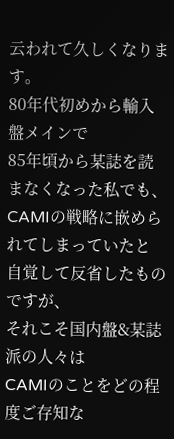云われて久しくなります。
80年代初めから輸入盤メインで
85年頃から某誌を読まなくなった私でも、
CAMIの戦略に嵌められてしまっていたと
自覚して反省したものですが、
それこそ国内盤&某誌派の人々は
CAMIのことをどの程度ご存知な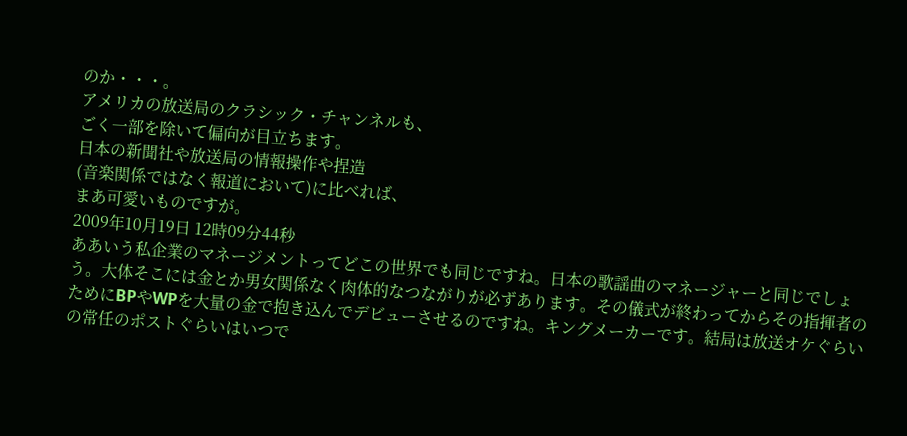のか・・・。
アメリカの放送局のクラシック・チャンネルも、
ごく一部を除いて偏向が目立ちます。
日本の新聞社や放送局の情報操作や捏造
(音楽関係ではなく報道において)に比べれば、
まあ可愛いものですが。
2009年10月19日 12時09分44秒
ああいう私企業のマネージメントってどこの世界でも同じですね。日本の歌謡曲のマネージャーと同じでしょう。大体そこには金とか男女関係なく肉体的なつながりが必ずあります。その儀式が終わってからその指揮者のためにBPやWPを大量の金で抱き込んでデビューさせるのですね。キングメーカーです。結局は放送オケぐらいの常任のポストぐらいはいつで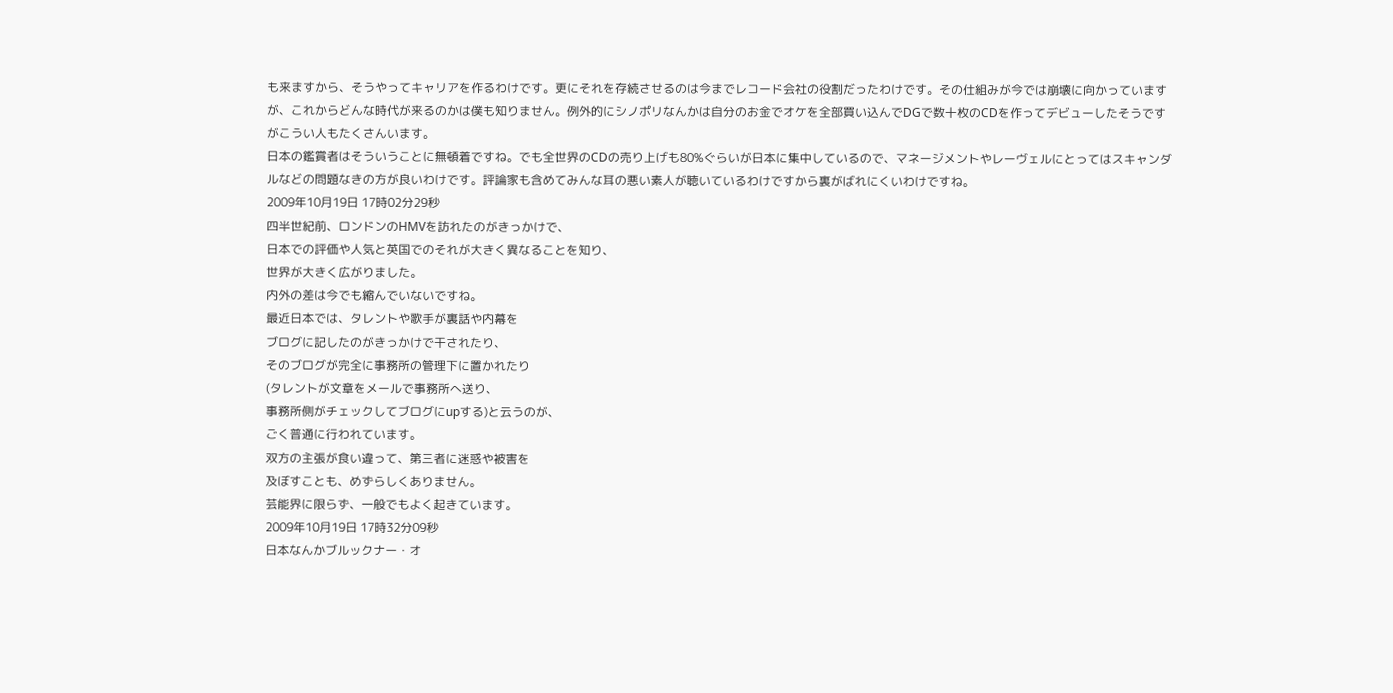も来ますから、そうやってキャリアを作るわけです。更にそれを存続させるのは今までレコード会社の役割だったわけです。その仕組みが今では崩壊に向かっていますが、これからどんな時代が来るのかは僕も知りません。例外的にシノポリなんかは自分のお金でオケを全部買い込んでDGで数十枚のCDを作ってデビューしたそうですがこうい人もたくさんいます。
日本の鑑賞者はそういうことに無頓着ですね。でも全世界のCDの売り上げも80%ぐらいが日本に集中しているので、マネージメントやレーヴェルにとってはスキャンダルなどの問題なきの方が良いわけです。評論家も含めてみんな耳の悪い素人が聴いているわけですから裏がばれにくいわけですね。
2009年10月19日 17時02分29秒
四半世紀前、ロンドンのHMVを訪れたのがきっかけで、
日本での評価や人気と英国でのそれが大きく異なることを知り、
世界が大きく広がりました。
内外の差は今でも縮んでいないですね。
最近日本では、タレントや歌手が裏話や内幕を
ブログに記したのがきっかけで干されたり、
そのブログが完全に事務所の管理下に置かれたり
(タレントが文章をメールで事務所へ送り、
事務所側がチェックしてブログにupする)と云うのが、
ごく普通に行われています。
双方の主張が食い違って、第三者に迷惑や被害を
及ぼすことも、めずらしくありません。
芸能界に限らず、一般でもよく起きています。
2009年10月19日 17時32分09秒
日本なんかブルックナー・オ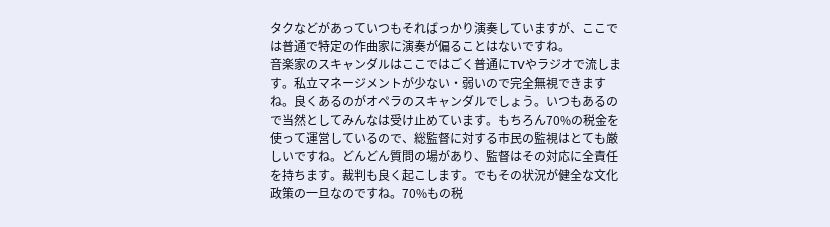タクなどがあっていつもそればっかり演奏していますが、ここでは普通で特定の作曲家に演奏が偏ることはないですね。
音楽家のスキャンダルはここではごく普通にTVやラジオで流します。私立マネージメントが少ない・弱いので完全無視できますね。良くあるのがオペラのスキャンダルでしょう。いつもあるので当然としてみんなは受け止めています。もちろん70%の税金を使って運営しているので、総監督に対する市民の監視はとても厳しいですね。どんどん質問の場があり、監督はその対応に全責任を持ちます。裁判も良く起こします。でもその状況が健全な文化政策の一旦なのですね。70%もの税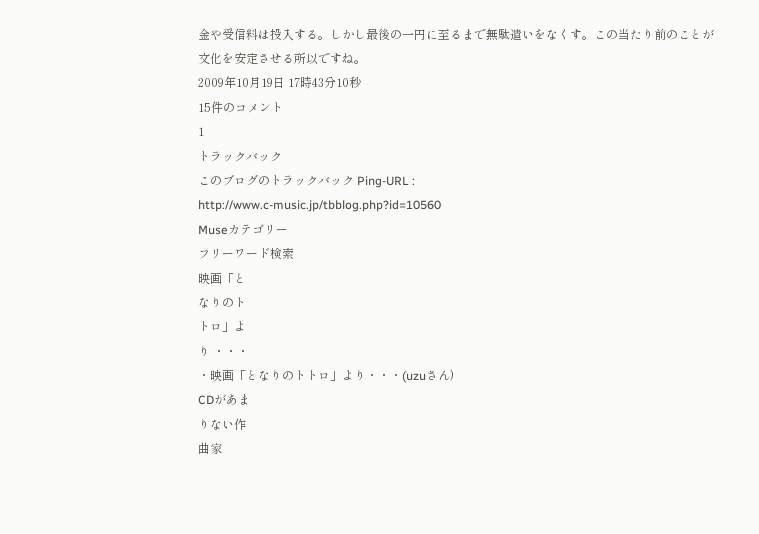金や受信料は投入する。しかし最後の一円に至るまで無駄遣いをなくす。この当たり前のことが文化を安定させる所以ですね。
2009年10月19日 17時43分10秒
15件のコメント
1
トラックバック
このブログのトラックバック Ping-URL :
http://www.c-music.jp/tbblog.php?id=10560
Museカテゴリー
フリーワード検索
映画「と
なりのト
トロ」よ
り ・・・
・映画「となりのトトロ」より・・・(uzuさん)
CDがあま
りない作
曲家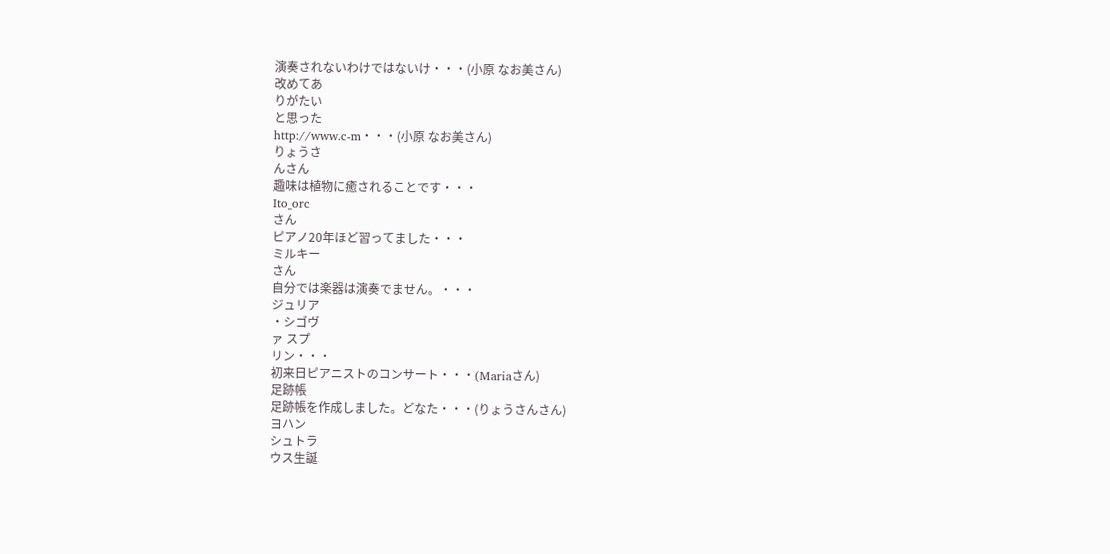演奏されないわけではないけ・・・(小原 なお美さん)
改めてあ
りがたい
と思った
http://www.c-m・・・(小原 なお美さん)
りょうさ
んさん
趣味は植物に癒されることです・・・
Ito_orc
さん
ピアノ20年ほど習ってました・・・
ミルキー
さん
自分では楽器は演奏でません。・・・
ジュリア
・シゴヴ
ァ スプ
リン・・・
初来日ピアニストのコンサート・・・(Mariaさん)
足跡帳
足跡帳を作成しました。どなた・・・(りょうさんさん)
ヨハン
シュトラ
ウス生誕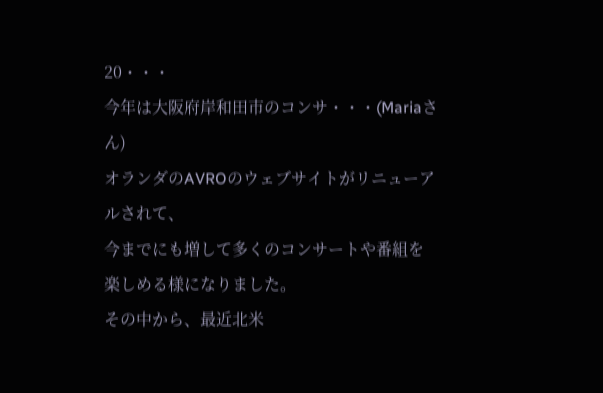20・・・
今年は大阪府岸和田市のコンサ・・・(Mariaさん)
オランダのAVROのウェブサイトがリニューアルされて、
今までにも増して多くのコンサートや番組を
楽しめる様になりました。
その中から、最近北米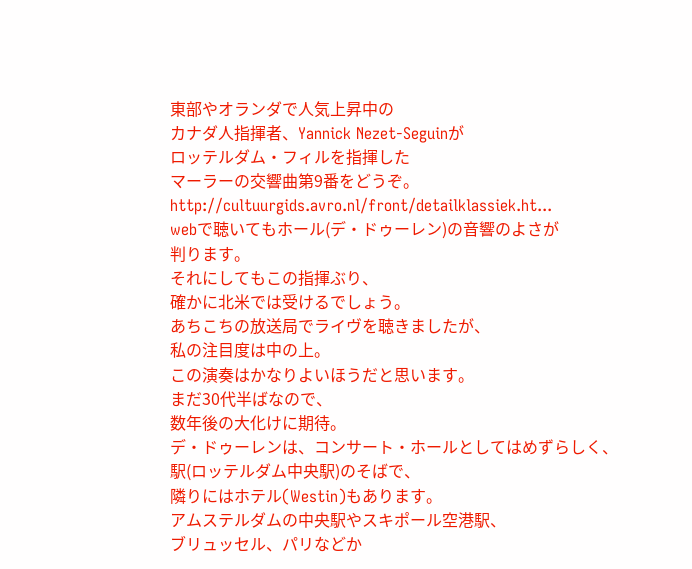東部やオランダで人気上昇中の
カナダ人指揮者、Yannick Nezet-Seguinが
ロッテルダム・フィルを指揮した
マーラーの交響曲第9番をどうぞ。
http://cultuurgids.avro.nl/front/detailklassiek.ht...
webで聴いてもホール(デ・ドゥーレン)の音響のよさが
判ります。
それにしてもこの指揮ぶり、
確かに北米では受けるでしょう。
あちこちの放送局でライヴを聴きましたが、
私の注目度は中の上。
この演奏はかなりよいほうだと思います。
まだ30代半ばなので、
数年後の大化けに期待。
デ・ドゥーレンは、コンサート・ホールとしてはめずらしく、
駅(ロッテルダム中央駅)のそばで、
隣りにはホテル(Westin)もあります。
アムステルダムの中央駅やスキポール空港駅、
ブリュッセル、パリなどか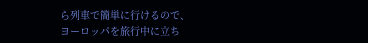ら列車で簡単に行けるので、
ヨーロッパを旅行中に立ち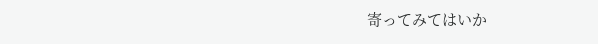寄ってみてはいか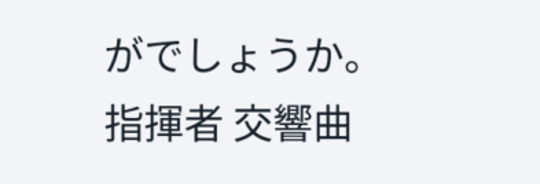がでしょうか。
指揮者 交響曲